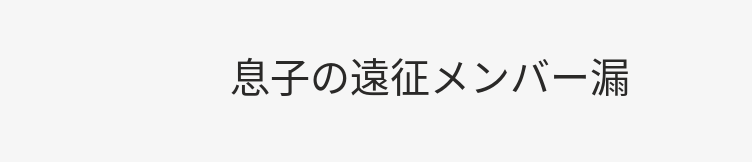息子の遠征メンバー漏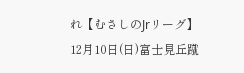れ【むさしのJrリーグ】
12月10日(日)富士見丘蹴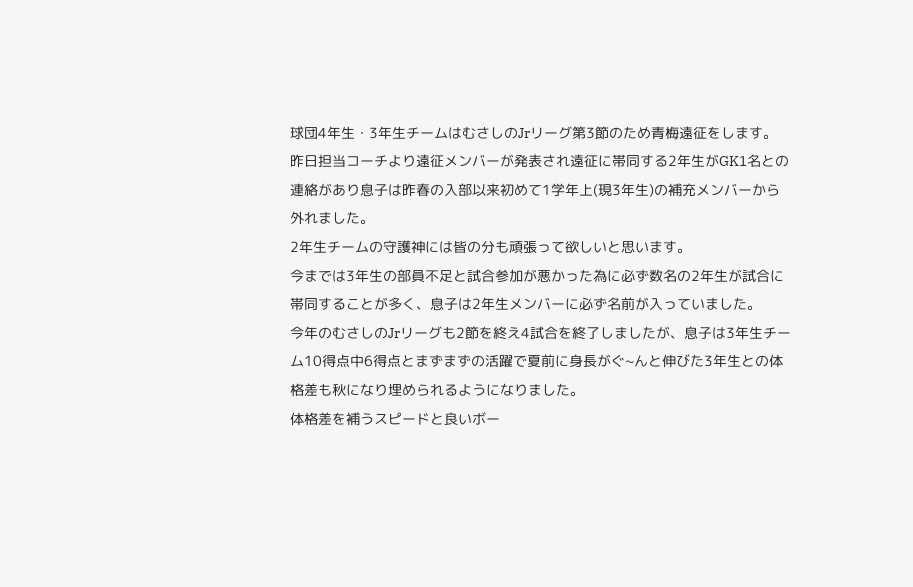球団4年生・3年生チームはむさしのJrリーグ第3節のため青梅遠征をします。
昨日担当コーチより遠征メンバーが発表され遠征に帯同する2年生がGK1名との連絡があり息子は昨春の入部以来初めて1学年上(現3年生)の補充メンバーから外れました。
2年生チームの守護神には皆の分も頑張って欲しいと思います。
今までは3年生の部員不足と試合参加が悪かった為に必ず数名の2年生が試合に帯同することが多く、息子は2年生メンバーに必ず名前が入っていました。
今年のむさしのJrリーグも2節を終え4試合を終了しましたが、息子は3年生チーム10得点中6得点とまずまずの活躍で夏前に身長がぐ~んと伸びた3年生との体格差も秋になり埋められるようになりました。
体格差を補うスピードと良いボー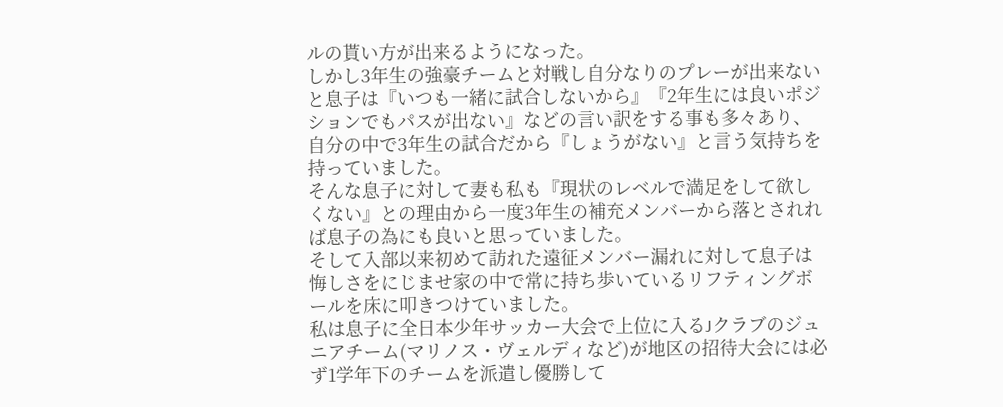ルの貰い方が出来るようになった。
しかし3年生の強豪チームと対戦し自分なりのプレーが出来ないと息子は『いつも一緒に試合しないから』『2年生には良いポジションでもパスが出ない』などの言い訳をする事も多々あり、自分の中で3年生の試合だから『しょうがない』と言う気持ちを持っていました。
そんな息子に対して妻も私も『現状のレベルで満足をして欲しくない』との理由から一度3年生の補充メンバーから落とされれば息子の為にも良いと思っていました。
そして入部以来初めて訪れた遠征メンバー漏れに対して息子は悔しさをにじませ家の中で常に持ち歩いているリフティングボールを床に叩きつけていました。
私は息子に全日本少年サッカー大会で上位に入るJクラブのジュニアチーム(マリノス・ヴェルディなど)が地区の招待大会には必ず1学年下のチームを派遣し優勝して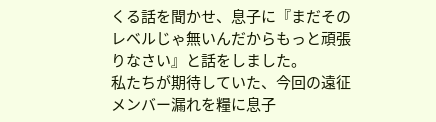くる話を聞かせ、息子に『まだそのレベルじゃ無いんだからもっと頑張りなさい』と話をしました。
私たちが期待していた、今回の遠征メンバー漏れを糧に息子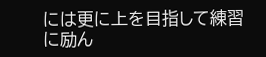には更に上を目指して練習に励ん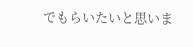でもらいたいと思いま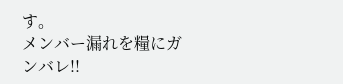す。
メンバー漏れを糧にガンバレ!!